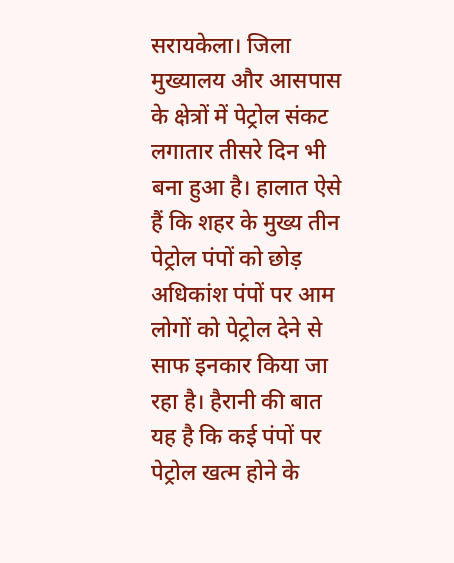सरायकेला। जिला मुख्यालय और आसपास के क्षेत्रों में पेट्रोल संकट लगातार तीसरे दिन भी बना हुआ है। हालात ऐसे हैं कि शहर के मुख्य तीन पेट्रोल पंपों को छोड़ अधिकांश पंपों पर आम लोगों को पेट्रोल देने से साफ इनकार किया जा रहा है। हैरानी की बात यह है कि कई पंपों पर पेट्रोल खत्म होने के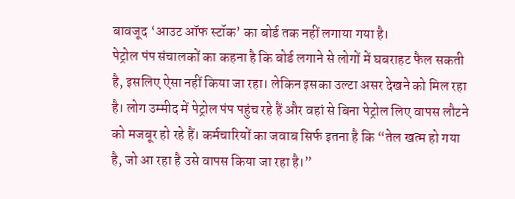बावजूद ‘आउट ऑफ स्टॉक’ का बोर्ड तक नहीं लगाया गया है।
पेट्रोल पंप संचालकों का कहना है कि बोर्ड लगाने से लोगों में घबराहट फैल सकती है, इसलिए ऐसा नहीं किया जा रहा। लेकिन इसका उल्टा असर देखने को मिल रहा है। लोग उम्मीद में पेट्रोल पंप पहुंच रहे हैं और वहां से बिना पेट्रोल लिए वापस लौटने को मजबूर हो रहे हैं। कर्मचारियों का जवाब सिर्फ इतना है कि “तेल खत्म हो गया है, जो आ रहा है उसे वापस किया जा रहा है।”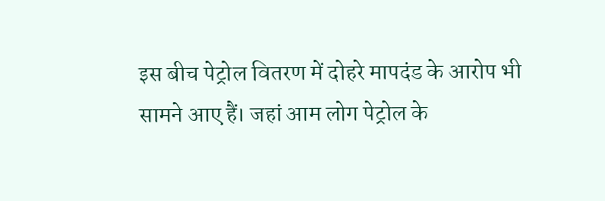इस बीच पेट्रोल वितरण में दोहरे मापदंड के आरोप भी सामने आए हैं। जहां आम लोग पेट्रोल के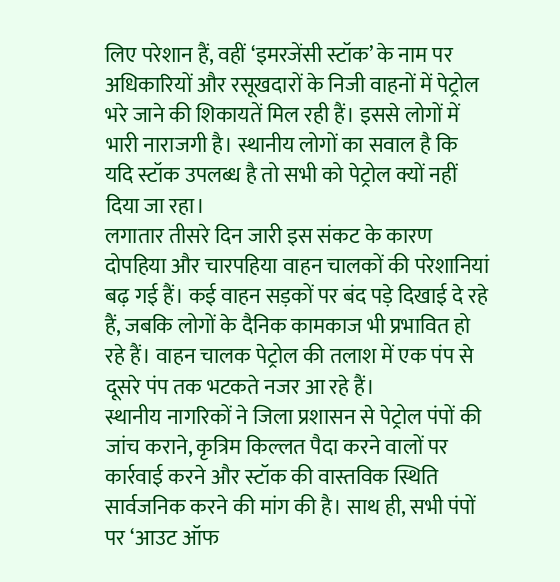लिए परेशान हैं, वहीं ‘इमरजेंसी स्टॉक’ के नाम पर अधिकारियों और रसूखदारों के निजी वाहनों में पेट्रोल भरे जाने की शिकायतें मिल रही हैं। इससे लोगों में भारी नाराजगी है। स्थानीय लोगों का सवाल है कि यदि स्टॉक उपलब्ध है तो सभी को पेट्रोल क्यों नहीं दिया जा रहा।
लगातार तीसरे दिन जारी इस संकट के कारण दोपहिया और चारपहिया वाहन चालकों की परेशानियां बढ़ गई हैं। कई वाहन सड़कों पर बंद पड़े दिखाई दे रहे हैं, जबकि लोगों के दैनिक कामकाज भी प्रभावित हो रहे हैं। वाहन चालक पेट्रोल की तलाश में एक पंप से दूसरे पंप तक भटकते नजर आ रहे हैं।
स्थानीय नागरिकों ने जिला प्रशासन से पेट्रोल पंपों की जांच कराने, कृत्रिम किल्लत पैदा करने वालों पर कार्रवाई करने और स्टॉक की वास्तविक स्थिति सार्वजनिक करने की मांग की है। साथ ही, सभी पंपों पर ‘आउट ऑफ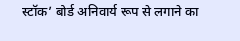स्टॉक’ बोर्ड अनिवार्य रूप से लगाने का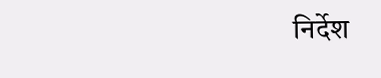निर्देश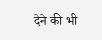देने की भी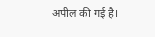अपील की गई है।